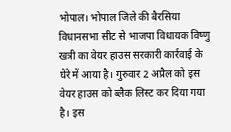भोपाल। भोपाल जिले की बैरसिया विधानसभा सीट से भाजपा विधायक विष्णु खत्री का वेयर हाउस सरकारी कार्रवाई के घेरे में आया है। गुरुवार 2 अप्रैल को इस वेयर हाउस को ब्लैक लिस्ट कर दिया गया है। इस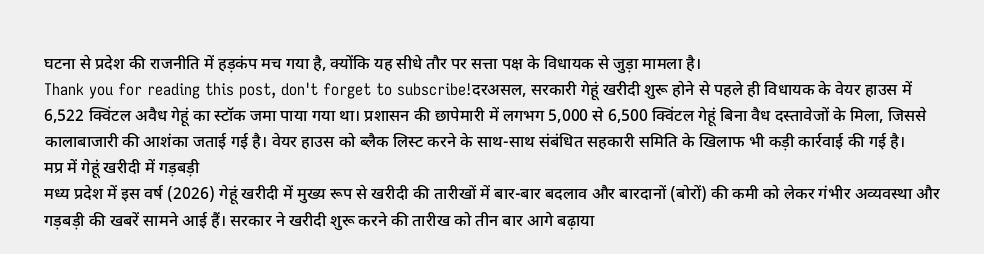घटना से प्रदेश की राजनीति में हड़कंप मच गया है, क्योंकि यह सीधे तौर पर सत्ता पक्ष के विधायक से जुड़ा मामला है।
Thank you for reading this post, don't forget to subscribe!दरअसल, सरकारी गेहूं खरीदी शुरू होने से पहले ही विधायक के वेयर हाउस में 6,522 क्विंटल अवैध गेहूं का स्टॉक जमा पाया गया था। प्रशासन की छापेमारी में लगभग 5,000 से 6,500 क्विंटल गेहूं बिना वैध दस्तावेजों के मिला, जिससे कालाबाजारी की आशंका जताई गई है। वेयर हाउस को ब्लैक लिस्ट करने के साथ-साथ संबंधित सहकारी समिति के खिलाफ भी कड़ी कार्रवाई की गई है।
मप्र में गेहूं खरीदी में गड़बड़ी
मध्य प्रदेश में इस वर्ष (2026) गेहूं खरीदी में मुख्य रूप से खरीदी की तारीखों में बार-बार बदलाव और बारदानों (बोरों) की कमी को लेकर गंभीर अव्यवस्था और गड़बड़ी की खबरें सामने आई हैं। सरकार ने खरीदी शुरू करने की तारीख को तीन बार आगे बढ़ाया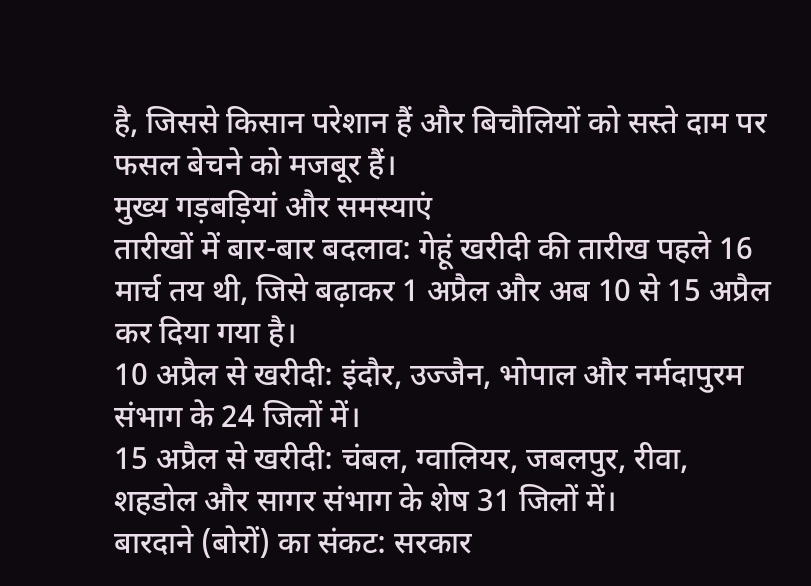है, जिससे किसान परेशान हैं और बिचौलियों को सस्ते दाम पर फसल बेचने को मजबूर हैं।
मुख्य गड़बड़ियां और समस्याएं
तारीखों में बार-बार बदलाव: गेहूं खरीदी की तारीख पहले 16 मार्च तय थी, जिसे बढ़ाकर 1 अप्रैल और अब 10 से 15 अप्रैल कर दिया गया है।
10 अप्रैल से खरीदी: इंदौर, उज्जैन, भोपाल और नर्मदापुरम संभाग के 24 जिलों में।
15 अप्रैल से खरीदी: चंबल, ग्वालियर, जबलपुर, रीवा, शहडोल और सागर संभाग के शेष 31 जिलों में।
बारदाने (बोरों) का संकट: सरकार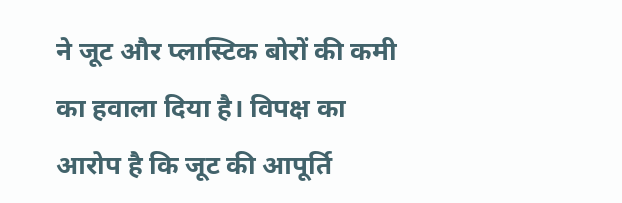ने जूट और प्लास्टिक बोरों की कमी का हवाला दिया है। विपक्ष का आरोप है कि जूट की आपूर्ति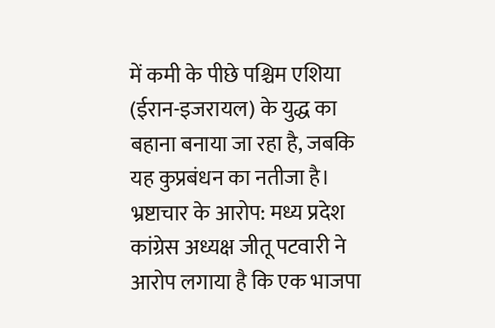में कमी के पीछे पश्चिम एशिया (ईरान-इजरायल) के युद्ध का बहाना बनाया जा रहा है, जबकि यह कुप्रबंधन का नतीजा है।
भ्रष्टाचार के आरोप: मध्य प्रदेश कांग्रेस अध्यक्ष जीतू पटवारी ने आरोप लगाया है कि एक भाजपा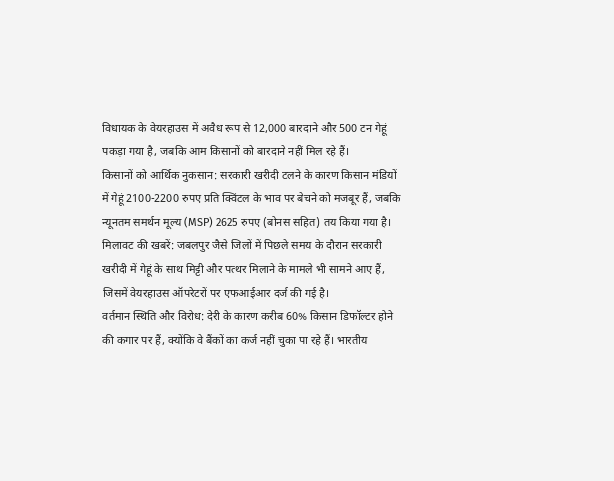विधायक के वेयरहाउस में अवैध रूप से 12,000 बारदाने और 500 टन गेहूं पकड़ा गया है, जबकि आम किसानों को बारदाने नहीं मिल रहे हैं।
किसानों को आर्थिक नुकसान: सरकारी खरीदी टलने के कारण किसान मंडियों में गेहूं 2100-2200 रुपए प्रति क्विंटल के भाव पर बेचने को मजबूर हैं, जबकि न्यूनतम समर्थन मूल्य (MSP) 2625 रुपए (बोनस सहित) तय किया गया है।
मिलावट की खबरें: जबलपुर जैसे जिलों में पिछले समय के दौरान सरकारी खरीदी में गेहूं के साथ मिट्टी और पत्थर मिलाने के मामले भी सामने आए हैं, जिसमें वेयरहाउस ऑपरेटरों पर एफआईआर दर्ज की गई है।
वर्तमान स्थिति और विरोध: देरी के कारण करीब 60% किसान डिफॉल्टर होने की कगार पर हैं, क्योंकि वे बैंकों का कर्ज नहीं चुका पा रहे हैं। भारतीय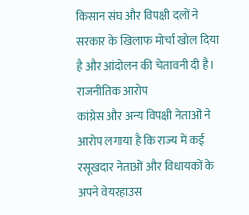किसान संघ और विपक्षी दलों ने सरकार के खिलाफ मोर्चा खोल दिया है और आंदोलन की चेतावनी दी है।
राजनीतिक आरोप
कांग्रेस और अन्य विपक्षी नेताओं ने आरोप लगाया है कि राज्य में कई रसूखदार नेताओं और विधायकों के अपने वेयरहाउस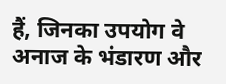हैं, जिनका उपयोग वे अनाज के भंडारण और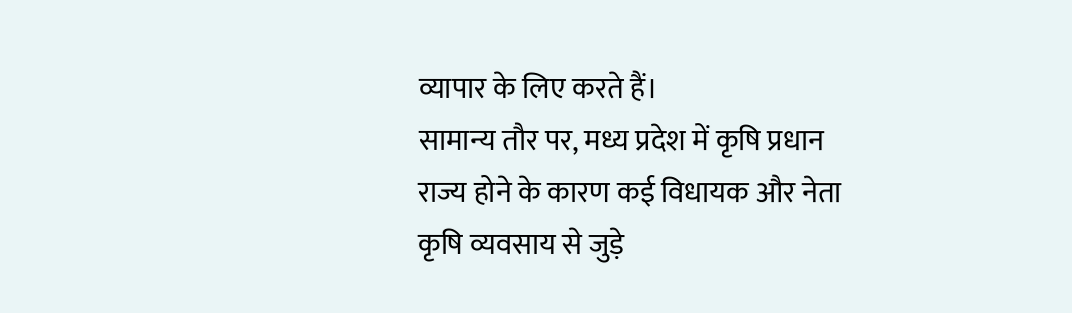व्यापार के लिए करते हैं।
सामान्य तौर पर, मध्य प्रदेश में कृषि प्रधान राज्य होने के कारण कई विधायक और नेता कृषि व्यवसाय से जुड़े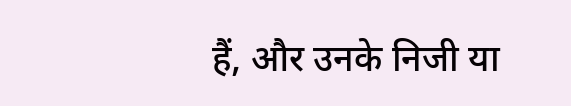हैं, और उनके निजी या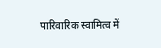पारिवारिक स्वामित्व में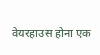वेयरहाउस होना एक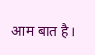आम बात है।